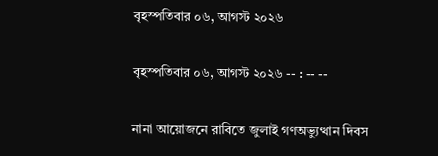বৃহস্পতিবার ০৬, আগস্ট ২০২৬

বৃহস্পতিবার ০৬, আগস্ট ২০২৬ -- : -- --

নানা আয়োজনে রাবিতে জুলাই গণঅভ্যুত্থান দিবস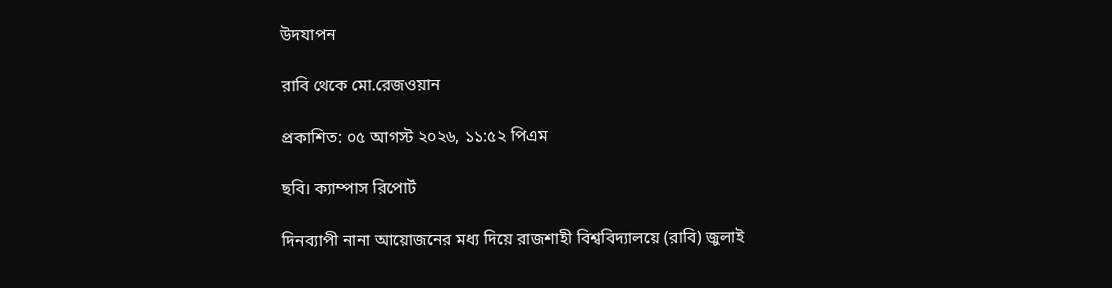উদযাপন

রাবি থেকে মো.রেজওয়ান

প্রকাশিত: ০৫ আগস্ট ২০২৬, ১১:৫২ পিএম

ছবি। ক্যাম্পাস রিপোর্ট

দিনব্যাপী নানা আয়োজনের মধ্য দিয়ে রাজশাহী বিশ্ববিদ্যালয়ে (রাবি) জুলাই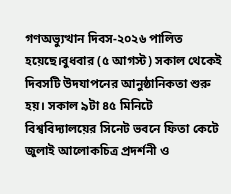গণঅভ্যুত্থান দিবস-২০২৬ পালিত হয়েছে।বুধবার (৫ আগস্ট) সকাল থেকেই দিবসটি উদযাপনের আনুষ্ঠানিকতা শুরু হয়। সকাল ৯টা ৪৫ মিনিটে বিশ্ববিদ্যালয়ের সিনেট ভবনে ফিতা কেটে জুলাই আলোকচিত্র প্রদর্শনী ও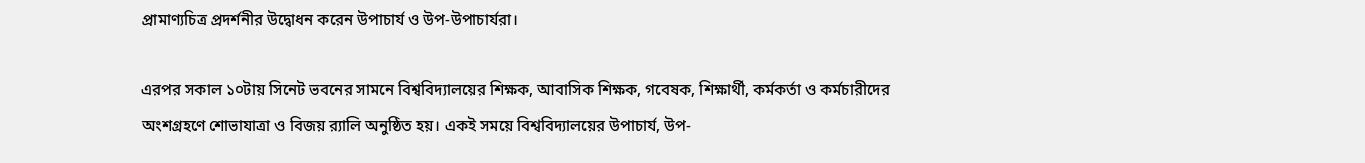প্রামাণ্যচিত্র প্রদর্শনীর উদ্বোধন করেন উপাচার্য ও উপ-উপাচার্যরা।

এরপর সকাল ১০টায় সিনেট ভবনের সামনে বিশ্ববিদ্যালয়ের শিক্ষক, আবাসিক শিক্ষক, গবেষক, শিক্ষার্থী, কর্মকর্তা ও কর্মচারীদের অংশগ্রহণে শোভাযাত্রা ও বিজয় র‍্যালি অনুষ্ঠিত হয়। একই সময়ে বিশ্ববিদ্যালয়ের উপাচার্য, উপ-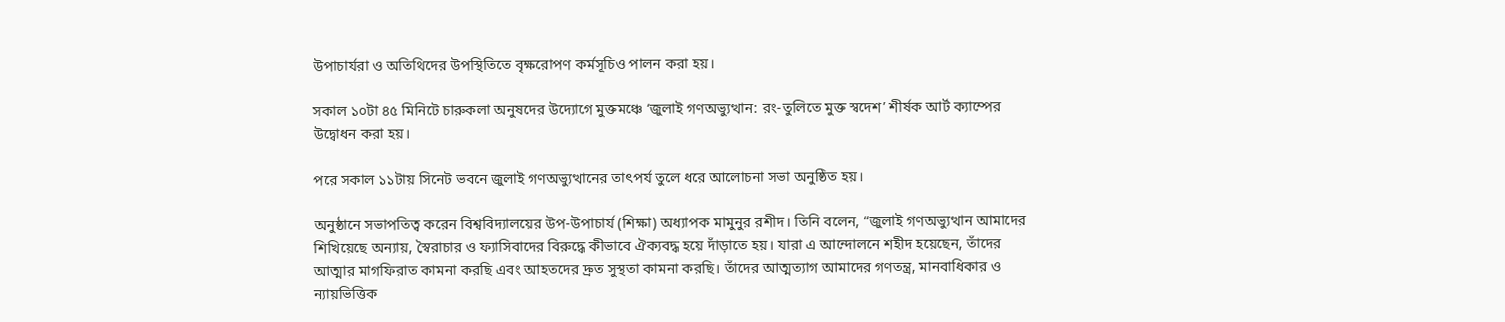উপাচার্যরা ও অতিথিদের উপস্থিতিতে বৃক্ষরোপণ কর্মসূচিও পালন করা হয়।

সকাল ১০টা ৪৫ মিনিটে চারুকলা অনুষদের উদ্যোগে মুক্তমঞ্চে ‘জুলাই গণঅভ্যুত্থান: রং-তুলিতে মুক্ত স্বদেশ’ শীর্ষক আর্ট ক্যাম্পের উদ্বোধন করা হয়।

পরে সকাল ১১টায় সিনেট ভবনে জুলাই গণঅভ্যুত্থানের তাৎপর্য তুলে ধরে আলোচনা সভা অনুষ্ঠিত হয়।

অনুষ্ঠানে সভাপতিত্ব করেন বিশ্ববিদ্যালয়ের উপ-উপাচার্য (শিক্ষা) অধ্যাপক মামুনুর রশীদ। তিনি বলেন, “জুলাই গণঅভ্যুত্থান আমাদের শিখিয়েছে অন্যায়, স্বৈরাচার ও ফ্যাসিবাদের বিরুদ্ধে কীভাবে ঐক্যবদ্ধ হয়ে দাঁড়াতে হয়। যারা এ আন্দোলনে শহীদ হয়েছেন, তাঁদের আত্মার মাগফিরাত কামনা করছি এবং আহতদের দ্রুত সুস্থতা কামনা করছি। তাঁদের আত্মত্যাগ আমাদের গণতন্ত্র, মানবাধিকার ও ন্যায়ভিত্তিক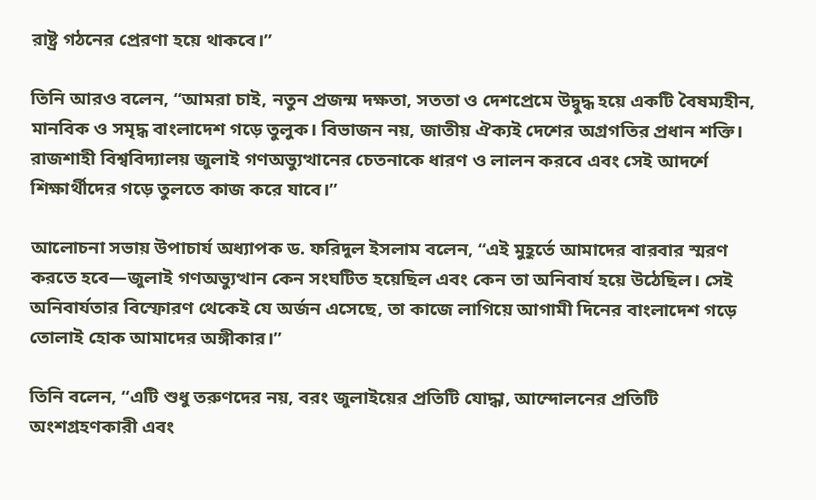রাষ্ট্র গঠনের প্রেরণা হয়ে থাকবে।”

তিনি আরও বলেন, “আমরা চাই, নতুন প্রজন্ম দক্ষতা, সততা ও দেশপ্রেমে উদ্বুদ্ধ হয়ে একটি বৈষম্যহীন, মানবিক ও সমৃদ্ধ বাংলাদেশ গড়ে তুলুক। বিভাজন নয়, জাতীয় ঐক্যই দেশের অগ্রগতির প্রধান শক্তি। রাজশাহী বিশ্ববিদ্যালয় জুলাই গণঅভ্যুত্থানের চেতনাকে ধারণ ও লালন করবে এবং সেই আদর্শে শিক্ষার্থীদের গড়ে তুলতে কাজ করে যাবে।”

আলোচনা সভায় উপাচার্য অধ্যাপক ড. ফরিদুল ইসলাম বলেন, “এই মুহূর্তে আমাদের বারবার স্মরণ করতে হবে—জুলাই গণঅভ্যুত্থান কেন সংঘটিত হয়েছিল এবং কেন তা অনিবার্য হয়ে উঠেছিল। সেই অনিবার্যতার বিস্ফোরণ থেকেই যে অর্জন এসেছে, তা কাজে লাগিয়ে আগামী দিনের বাংলাদেশ গড়ে তোলাই হোক আমাদের অঙ্গীকার।”

তিনি বলেন, “এটি শুধু তরুণদের নয়, বরং জুলাইয়ের প্রতিটি যোদ্ধা, আন্দোলনের প্রতিটি অংশগ্রহণকারী এবং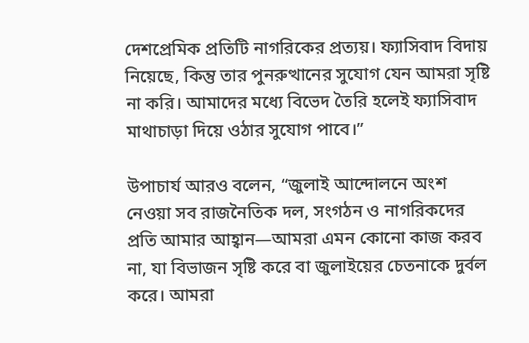দেশপ্রেমিক প্রতিটি নাগরিকের প্রত্যয়। ফ্যাসিবাদ বিদায় নিয়েছে, কিন্তু তার পুনরুত্থানের সুযোগ যেন আমরা সৃষ্টি না করি। আমাদের মধ্যে বিভেদ তৈরি হলেই ফ্যাসিবাদ মাথাচাড়া দিয়ে ওঠার সুযোগ পাবে।”

উপাচার্য আরও বলেন, “জুলাই আন্দোলনে অংশ নেওয়া সব রাজনৈতিক দল, সংগঠন ও নাগরিকদের প্রতি আমার আহ্বান—আমরা এমন কোনো কাজ করব না, যা বিভাজন সৃষ্টি করে বা জুলাইয়ের চেতনাকে দুর্বল করে। আমরা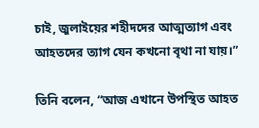চাই, জুলাইয়ের শহীদদের আত্মত্যাগ এবং আহতদের ত্যাগ যেন কখনো বৃথা না যায়।”

তিনি বলেন, “আজ এখানে উপস্থিত আহত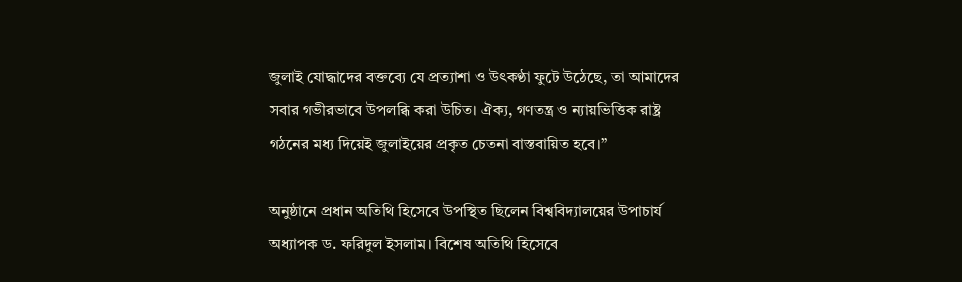জুলাই যোদ্ধাদের বক্তব্যে যে প্রত্যাশা ও উৎকণ্ঠা ফুটে উঠেছে, তা আমাদের সবার গভীরভাবে উপলব্ধি করা উচিত। ঐক্য, গণতন্ত্র ও ন্যায়ভিত্তিক রাষ্ট্র গঠনের মধ্য দিয়েই জুলাইয়ের প্রকৃত চেতনা বাস্তবায়িত হবে।”

অনুষ্ঠানে প্রধান অতিথি হিসেবে উপস্থিত ছিলেন বিশ্ববিদ্যালয়ের উপাচার্য অধ্যাপক ড. ফরিদুল ইসলাম। বিশেষ অতিথি হিসেবে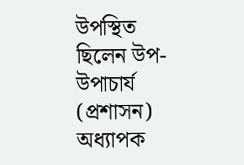উপস্থিত ছিলেন উপ-উপাচার্য (প্রশাসন) অধ্যাপক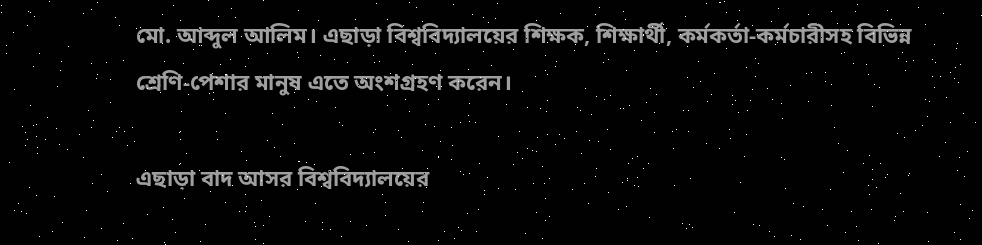মো. আব্দুল আলিম। এছাড়া বিশ্ববিদ্যালয়ের শিক্ষক, শিক্ষার্থী, কর্মকর্তা-কর্মচারীসহ বিভিন্ন শ্রেণি-পেশার মানুষ এতে অংশগ্রহণ করেন।

এছাড়া বাদ আসর বিশ্ববিদ্যালয়ের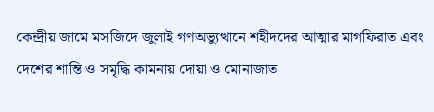কেন্দ্রীয় জামে মসজিদে জুলাই গণঅভ্যুত্থানে শহীদদের আত্মার মাগফিরাত এবং দেশের শান্তি ও সমৃদ্ধি কামনায় দোয়া ও মোনাজাত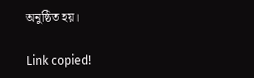অনুষ্ঠিত হয়।

Link copied!